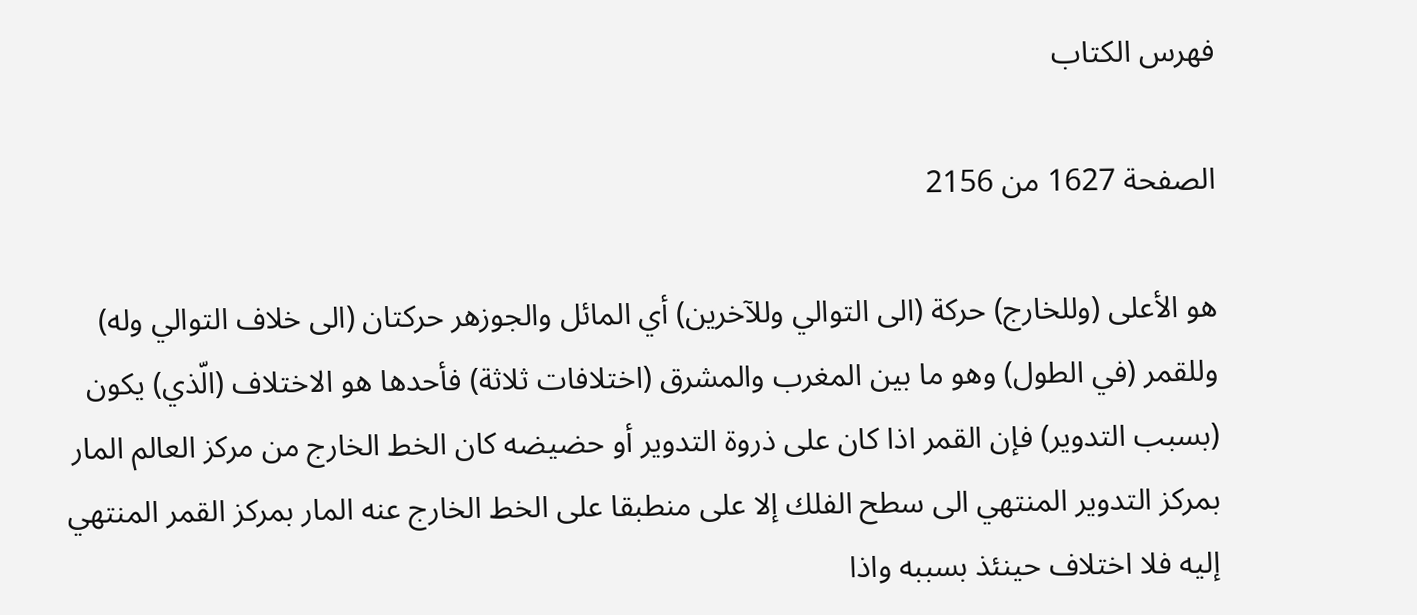فهرس الكتاب

الصفحة 1627 من 2156

هو الأعلى (وللخارج) حركة (الى التوالي وللآخرين) أي المائل والجوزهر حركتان (الى خلاف التوالي وله) وللقمر (في الطول) وهو ما بين المغرب والمشرق (اختلافات ثلاثة) فأحدها هو الاختلاف (الّذي) يكون (بسبب التدوير) فإن القمر اذا كان على ذروة التدوير أو حضيضه كان الخط الخارج من مركز العالم المار بمركز التدوير المنتهي الى سطح الفلك إلا على منطبقا على الخط الخارج عنه المار بمركز القمر المنتهي إليه فلا اختلاف حينئذ بسببه واذا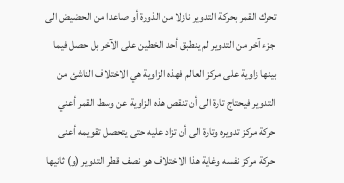تحرك القمر بحركة التدوير نازلا من الذورة أو صاعدا من الحضيض الى جزء آخر من التدوير لم ينطبق أحد الخطين على الآخر بل حصل فيما بينها زاوية على مركز العالم فهذه الزاوية هي الاختلاف الناشئ من التدوير فيحتاج تارة الى أن تنقص هذه الزاوية عن وسط القمر أعني حركة مركز تدويره وتارة الى أن تزاد عليه حتى يتحصل تقويمه أعنى حركة مركز نفسه وغاية هذا الاختلاف هو نصف قطر التدوير (و) ثانيها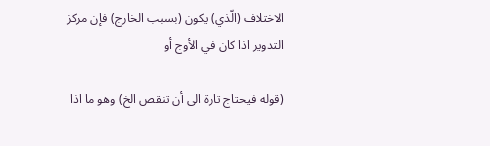الاختلاف (الّذي) يكون (بسبب الخارج) فإن مركز التدوير اذا كان في الأوج أو

(قوله فيحتاج تارة الى أن تنقص الخ) وهو ما اذا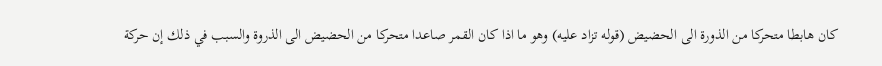كان هابطا متحركا من الذورة الى الحضيض (قوله تزاد عليه) وهو ما اذا كان القمر صاعدا متحركا من الحضيض الى الذروة والسبب في ذلك إن حركة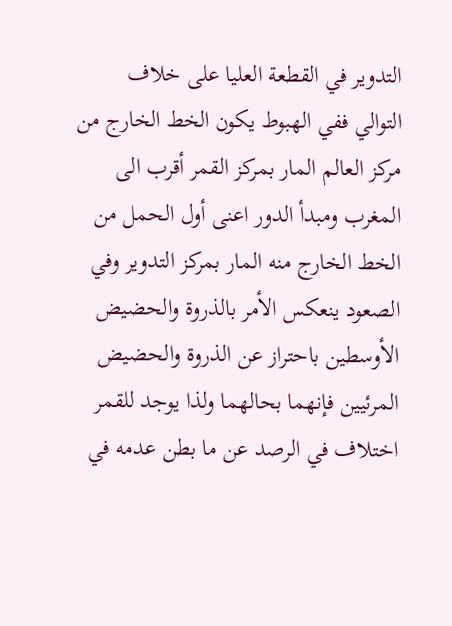التدوير في القطعة العليا على خلاف التوالي ففي الهبوط يكون الخط الخارج من مركز العالم المار بمركز القمر أقرب الى المغرب ومبدأ الدور اعنى أول الحمل من الخط الخارج منه المار بمركز التدوير وفي الصعود ينعكس الأمر بالذروة والحضيض الأوسطين باحتراز عن الذروة والحضيض المرئيين فإنهما بحالهما ولذا يوجد للقمر اختلاف في الرصد عن ما بطن عدمه في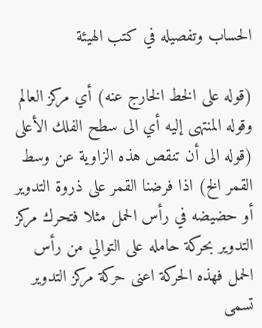الحساب وتفصيله في كتب الهيئة

(قوله على الخط الخارج عنه) أي مركز العالم وقوله المنتهى إليه أي الى سطح الفلك الأعلى (قوله الى أن تنقص هذه الزاوية عن وسط القمر الخ) اذا فرضنا القمر على ذروة التدوير أو حضيضه في رأس الحمل مثلا فتحرك مركز التدوير بحركة حامله على التوالي من رأس الحمل فهذه الحركة اعنى حركة مركز التدوير تسمى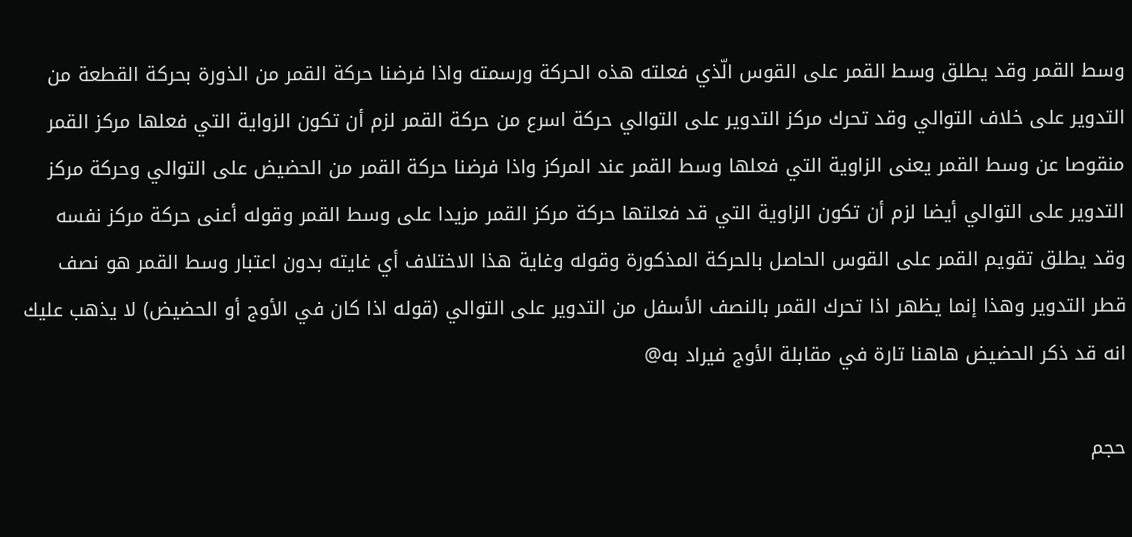وسط القمر وقد يطلق وسط القمر على القوس الّذي فعلته هذه الحركة ورسمته واذا فرضنا حركة القمر من الذورة بحركة القطعة من التدوير على خلاف التوالي وقد تحرك مركز التدوير على التوالي حركة اسرع من حركة القمر لزم أن تكون الزواية التي فعلها مركز القمر منقوصا عن وسط القمر يعنى الزاوية التي فعلها وسط القمر عند المركز واذا فرضنا حركة القمر من الحضيض على التوالي وحركة مركز التدوير على التوالي أيضا لزم أن تكون الزاوية التي قد فعلتها حركة مركز القمر مزيدا على وسط القمر وقوله أعنى حركة مركز نفسه وقد يطلق تقويم القمر على القوس الحاصل بالحركة المذكورة وقوله وغاية هذا الاختلاف أي غايته بدون اعتبار وسط القمر هو نصف قطر التدوير وهذا إنما يظهر اذا تحرك القمر بالنصف الأسفل من التدوير على التوالي (قوله اذا كان في الأوج أو الحضيض) لا يذهب عليك انه قد ذكر الحضيض هاهنا تارة في مقابلة الأوج فيراد به@

حجم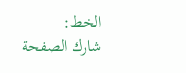الخط:
شارك الصفحة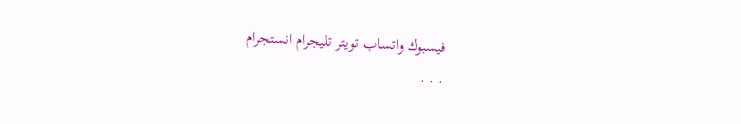فيسبوك واتساب تويتر تليجرام انستجرام
. . .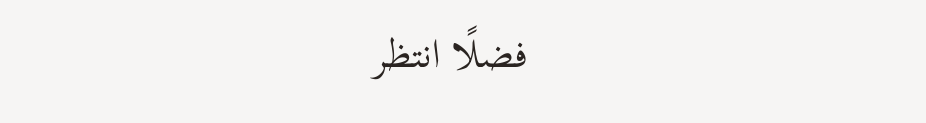فضلًا انتظر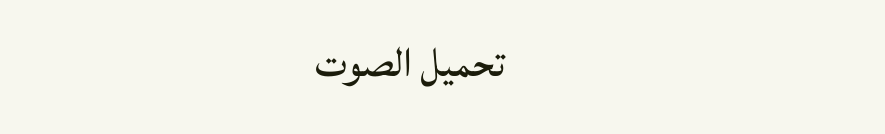تحميل الصوت